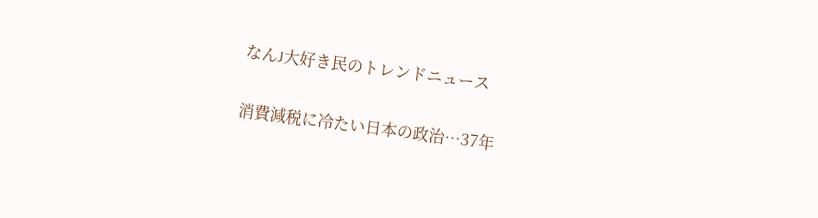なんJ大好き民のトレンドニュース

消費減税に冷たい日本の政治…37年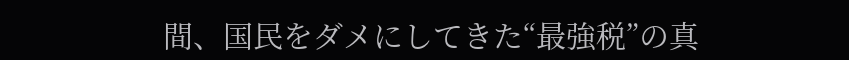間、国民をダメにしてきた“最強税”の真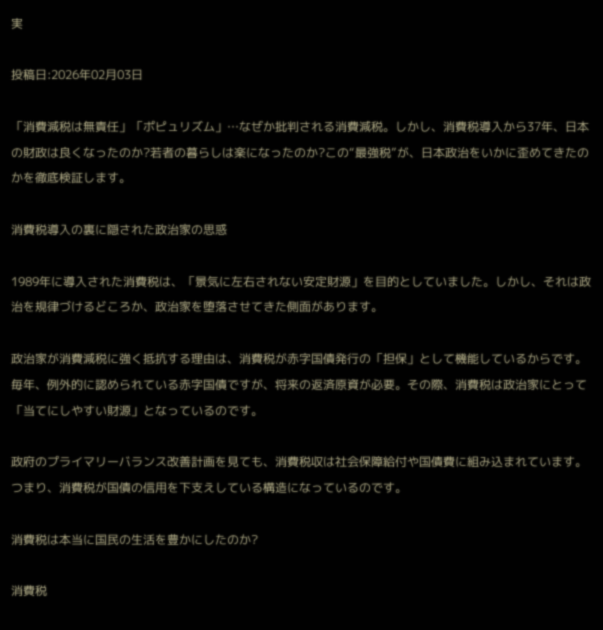実

投稿日:2026年02月03日

「消費減税は無責任」「ポピュリズム」…なぜか批判される消費減税。しかし、消費税導入から37年、日本の財政は良くなったのか?若者の暮らしは楽になったのか?この“最強税”が、日本政治をいかに歪めてきたのかを徹底検証します。

消費税導入の裏に隠された政治家の思惑

1989年に導入された消費税は、「景気に左右されない安定財源」を目的としていました。しかし、それは政治を規律づけるどころか、政治家を堕落させてきた側面があります。

政治家が消費減税に強く抵抗する理由は、消費税が赤字国債発行の「担保」として機能しているからです。毎年、例外的に認められている赤字国債ですが、将来の返済原資が必要。その際、消費税は政治家にとって「当てにしやすい財源」となっているのです。

政府のプライマリーバランス改善計画を見ても、消費税収は社会保障給付や国債費に組み込まれています。つまり、消費税が国債の信用を下支えしている構造になっているのです。

消費税は本当に国民の生活を豊かにしたのか?

消費税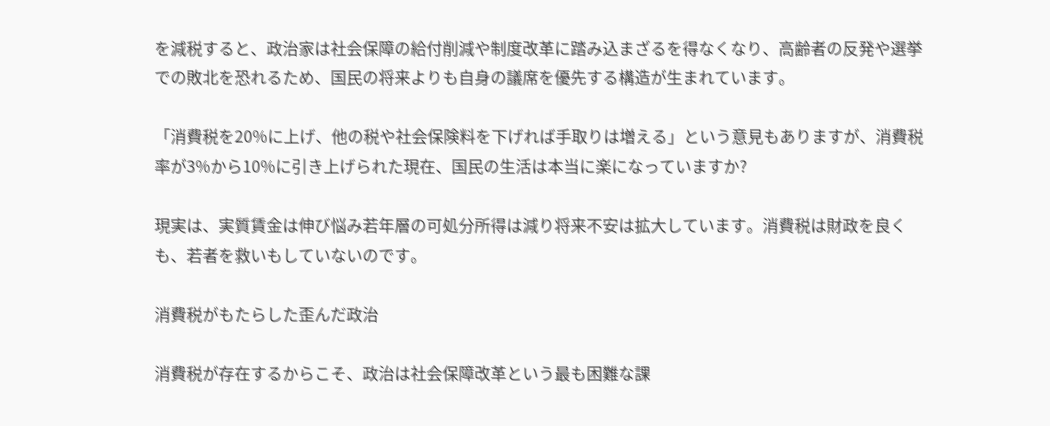を減税すると、政治家は社会保障の給付削減や制度改革に踏み込まざるを得なくなり、高齢者の反発や選挙での敗北を恐れるため、国民の将来よりも自身の議席を優先する構造が生まれています。

「消費税を20%に上げ、他の税や社会保険料を下げれば手取りは増える」という意見もありますが、消費税率が3%から10%に引き上げられた現在、国民の生活は本当に楽になっていますか?

現実は、実質賃金は伸び悩み若年層の可処分所得は減り将来不安は拡大しています。消費税は財政を良くも、若者を救いもしていないのです。

消費税がもたらした歪んだ政治

消費税が存在するからこそ、政治は社会保障改革という最も困難な課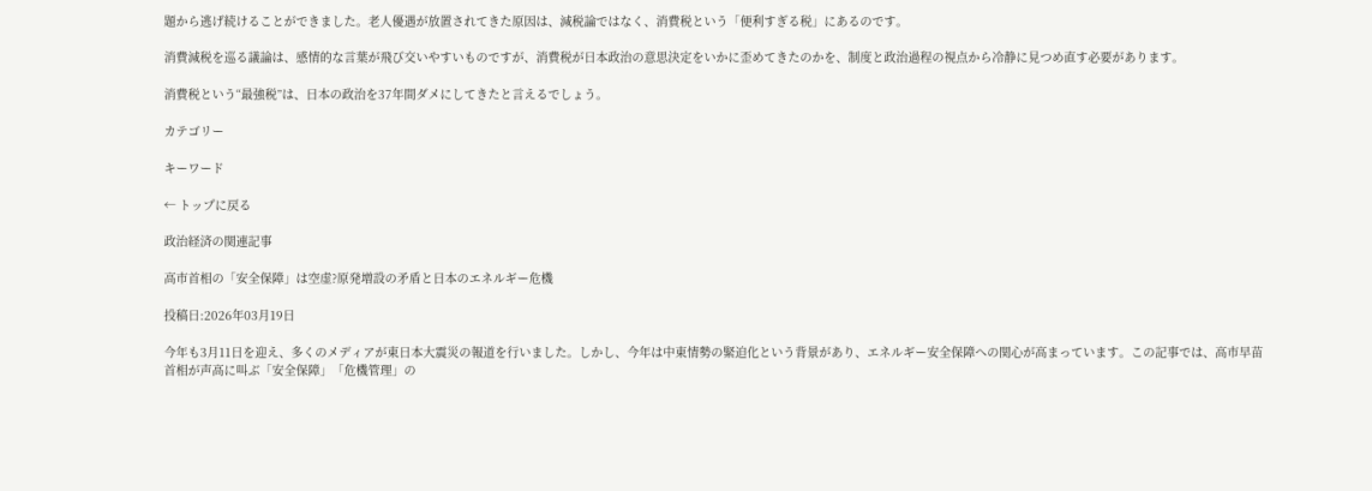題から逃げ続けることができました。老人優遇が放置されてきた原因は、減税論ではなく、消費税という「便利すぎる税」にあるのです。

消費減税を巡る議論は、感情的な言葉が飛び交いやすいものですが、消費税が日本政治の意思決定をいかに歪めてきたのかを、制度と政治過程の視点から冷静に見つめ直す必要があります。

消費税という“最強税”は、日本の政治を37年間ダメにしてきたと言えるでしょう。

カテゴリー

キーワード

← トップに戻る

政治経済の関連記事

高市首相の「安全保障」は空虚?原発増設の矛盾と日本のエネルギー危機

投稿日:2026年03月19日

今年も3月11日を迎え、多くのメディアが東日本大震災の報道を行いました。しかし、今年は中東情勢の緊迫化という背景があり、エネルギー安全保障への関心が高まっています。この記事では、高市早苗首相が声高に叫ぶ「安全保障」「危機管理」の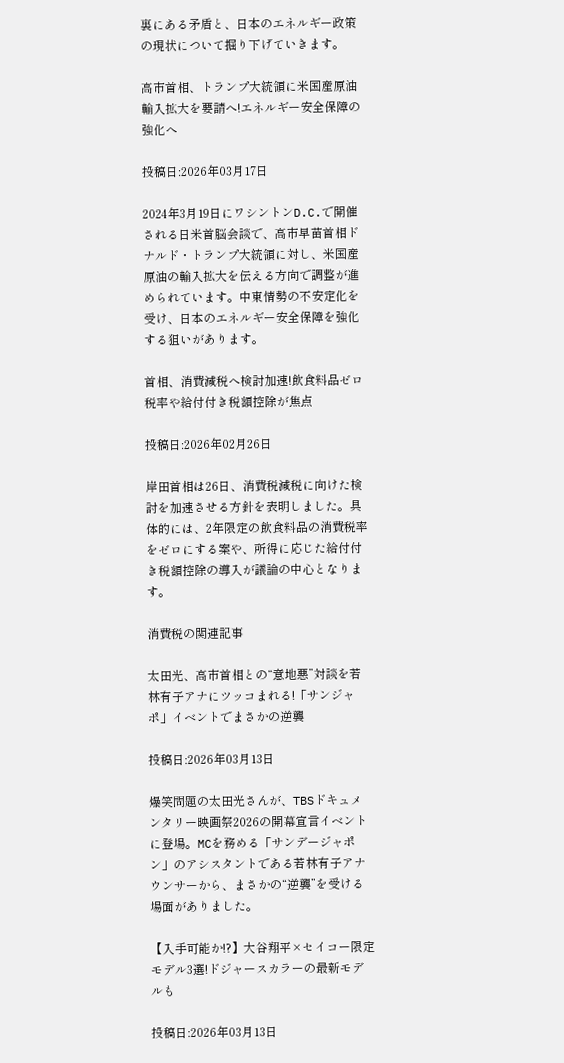裏にある矛盾と、日本のエネルギー政策の現状について掘り下げていきます。

高市首相、トランプ大統領に米国産原油輸入拡大を要請へ!エネルギー安全保障の強化へ

投稿日:2026年03月17日

2024年3月19日にワシントンD.C.で開催される日米首脳会談で、高市早苗首相ドナルド・トランプ大統領に対し、米国産原油の輸入拡大を伝える方向で調整が進められています。中東情勢の不安定化を受け、日本のエネルギー安全保障を強化する狙いがあります。

首相、消費減税へ検討加速!飲食料品ゼロ税率や給付付き税額控除が焦点

投稿日:2026年02月26日

岸田首相は26日、消費税減税に向けた検討を加速させる方針を表明しました。具体的には、2年限定の飲食料品の消費税率をゼロにする案や、所得に応じた給付付き税額控除の導入が議論の中心となります。

消費税の関連記事

太田光、高市首相との“意地悪”対談を若林有子アナにツッコまれる!「サンジャポ」イベントでまさかの逆襲

投稿日:2026年03月13日

爆笑問題の太田光さんが、TBSドキュメンタリー映画祭2026の開幕宣言イベントに登場。MCを務める「サンデージャポン」のアシスタントである若林有子アナウンサーから、まさかの“逆襲”を受ける場面がありました。

【入手可能か!?】大谷翔平×セイコー限定モデル3選!ドジャースカラーの最新モデルも

投稿日:2026年03月13日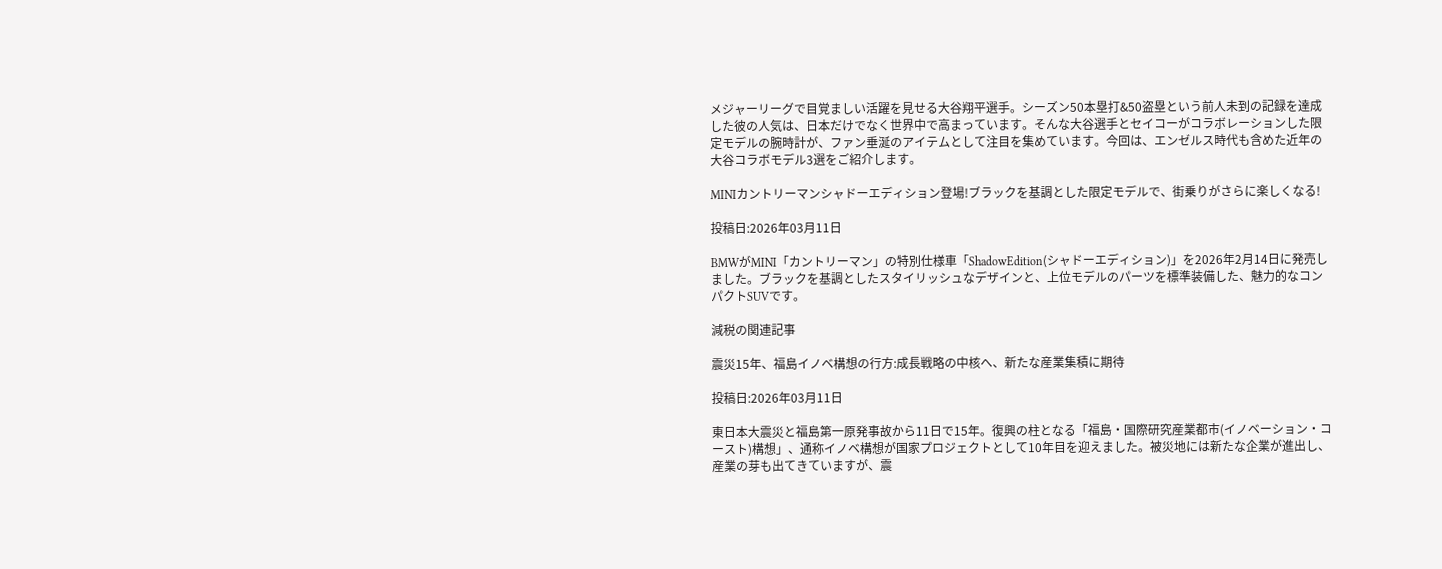メジャーリーグで目覚ましい活躍を見せる大谷翔平選手。シーズン50本塁打&50盗塁という前人未到の記録を達成した彼の人気は、日本だけでなく世界中で高まっています。そんな大谷選手とセイコーがコラボレーションした限定モデルの腕時計が、ファン垂涎のアイテムとして注目を集めています。今回は、エンゼルス時代も含めた近年の大谷コラボモデル3選をご紹介します。

MINIカントリーマンシャドーエディション登場!ブラックを基調とした限定モデルで、街乗りがさらに楽しくなる!

投稿日:2026年03月11日

BMWがMINI「カントリーマン」の特別仕様車「ShadowEdition(シャドーエディション)」を2026年2月14日に発売しました。ブラックを基調としたスタイリッシュなデザインと、上位モデルのパーツを標準装備した、魅力的なコンパクトSUVです。

減税の関連記事

震災15年、福島イノベ構想の行方:成長戦略の中核へ、新たな産業集積に期待

投稿日:2026年03月11日

東日本大震災と福島第一原発事故から11日で15年。復興の柱となる「福島・国際研究産業都市(イノベーション・コースト)構想」、通称イノベ構想が国家プロジェクトとして10年目を迎えました。被災地には新たな企業が進出し、産業の芽も出てきていますが、震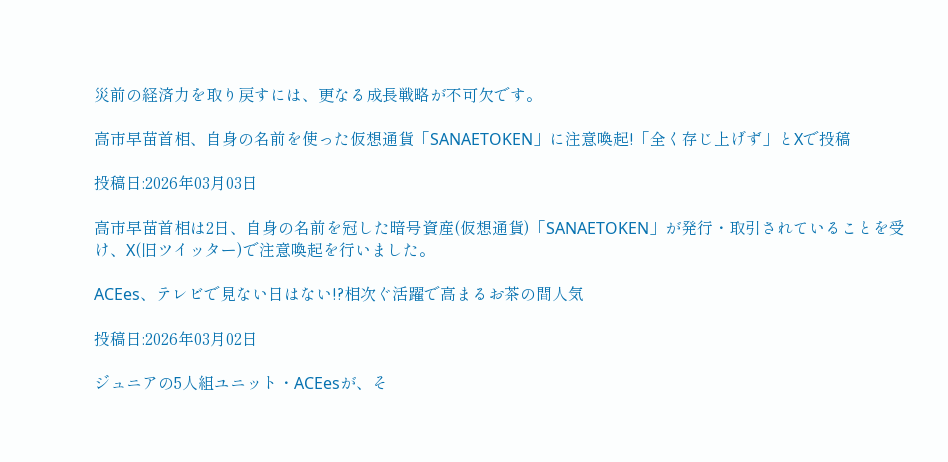災前の経済力を取り戻すには、更なる成長戦略が不可欠です。

高市早苗首相、自身の名前を使った仮想通貨「SANAETOKEN」に注意喚起!「全く存じ上げず」とXで投稿

投稿日:2026年03月03日

高市早苗首相は2日、自身の名前を冠した暗号資産(仮想通貨)「SANAETOKEN」が発行・取引されていることを受け、X(旧ツイッター)で注意喚起を行いました。

ACEes、テレビで見ない日はない!?相次ぐ活躍で高まるお茶の間人気

投稿日:2026年03月02日

ジュニアの5人組ユニット・ACEesが、そ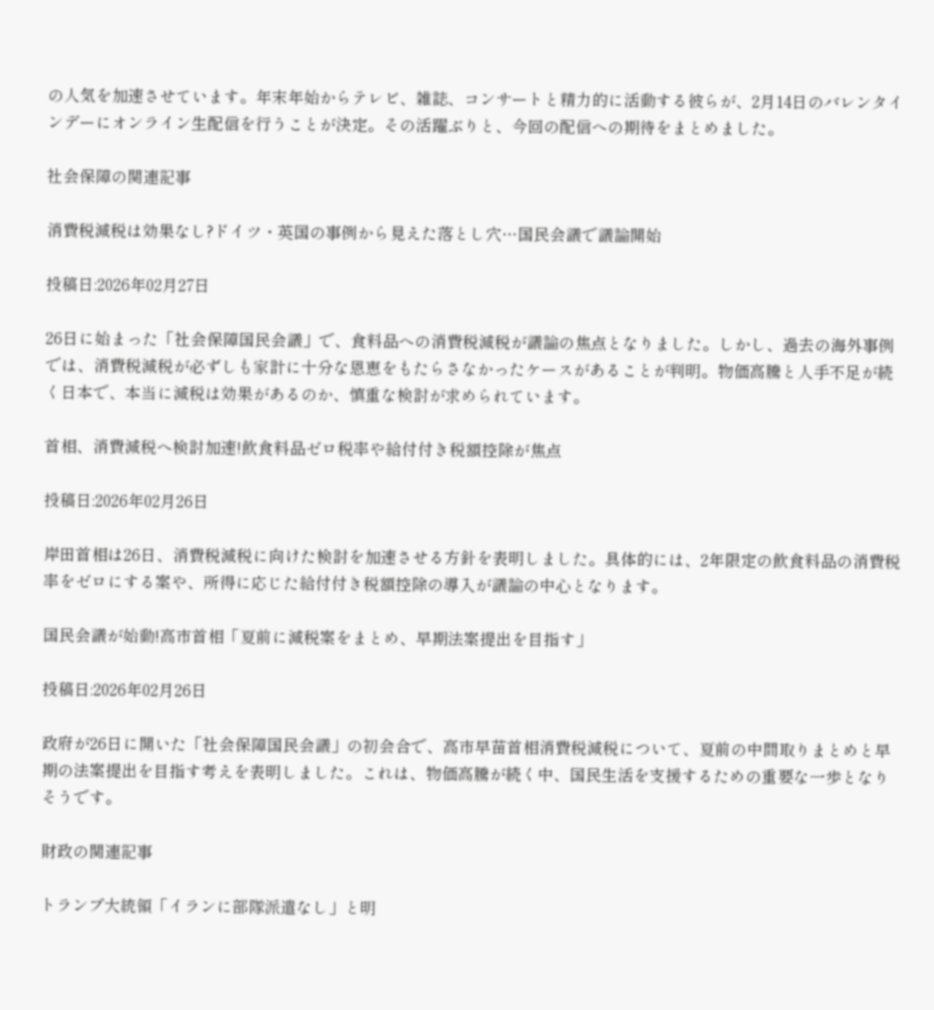の人気を加速させています。年末年始からテレビ、雑誌、コンサートと精力的に活動する彼らが、2月14日のバレンタインデーにオンライン生配信を行うことが決定。その活躍ぶりと、今回の配信への期待をまとめました。

社会保障の関連記事

消費税減税は効果なし?ドイツ・英国の事例から見えた落とし穴…国民会議で議論開始

投稿日:2026年02月27日

26日に始まった「社会保障国民会議」で、食料品への消費税減税が議論の焦点となりました。しかし、過去の海外事例では、消費税減税が必ずしも家計に十分な恩恵をもたらさなかったケースがあることが判明。物価高騰と人手不足が続く日本で、本当に減税は効果があるのか、慎重な検討が求められています。

首相、消費減税へ検討加速!飲食料品ゼロ税率や給付付き税額控除が焦点

投稿日:2026年02月26日

岸田首相は26日、消費税減税に向けた検討を加速させる方針を表明しました。具体的には、2年限定の飲食料品の消費税率をゼロにする案や、所得に応じた給付付き税額控除の導入が議論の中心となります。

国民会議が始動!高市首相「夏前に減税案をまとめ、早期法案提出を目指す」

投稿日:2026年02月26日

政府が26日に開いた「社会保障国民会議」の初会合で、高市早苗首相消費税減税について、夏前の中間取りまとめと早期の法案提出を目指す考えを表明しました。これは、物価高騰が続く中、国民生活を支援するための重要な一歩となりそうです。

財政の関連記事

トランプ大統領「イランに部隊派遣なし」と明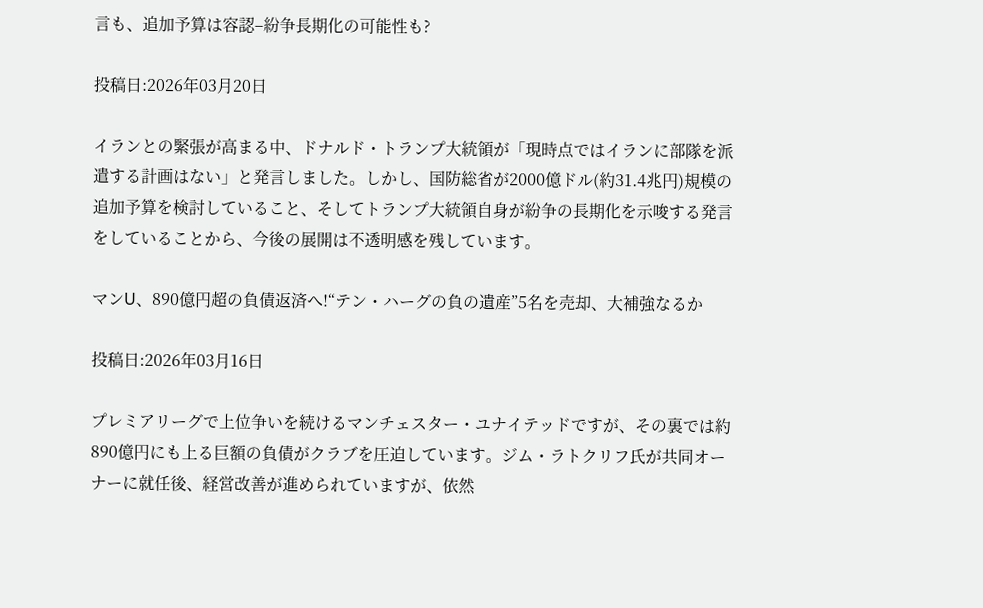言も、追加予算は容認–紛争長期化の可能性も?

投稿日:2026年03月20日

イランとの緊張が高まる中、ドナルド・トランプ大統領が「現時点ではイランに部隊を派遣する計画はない」と発言しました。しかし、国防総省が2000億ドル(約31.4兆円)規模の追加予算を検討していること、そしてトランプ大統領自身が紛争の長期化を示唆する発言をしていることから、今後の展開は不透明感を残しています。

マンU、890億円超の負債返済へ!“テン・ハーグの負の遺産”5名を売却、大補強なるか

投稿日:2026年03月16日

プレミアリーグで上位争いを続けるマンチェスター・ユナイテッドですが、その裏では約890億円にも上る巨額の負債がクラブを圧迫しています。ジム・ラトクリフ氏が共同オーナーに就任後、経営改善が進められていますが、依然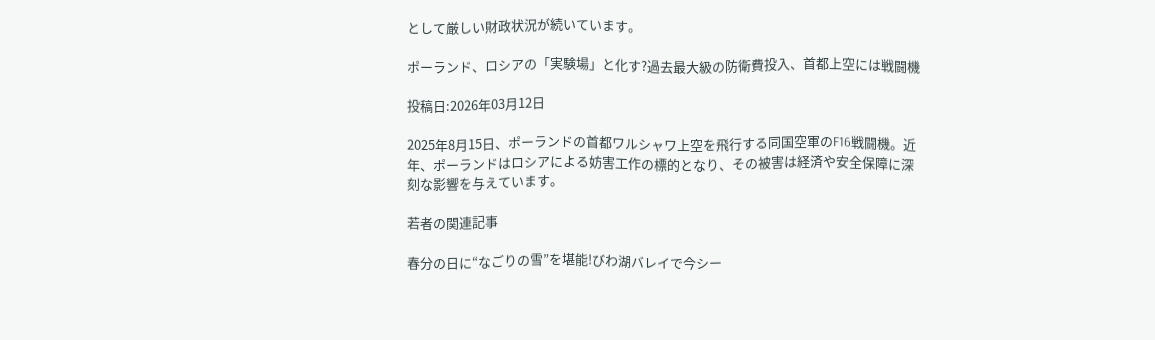として厳しい財政状況が続いています。

ポーランド、ロシアの「実験場」と化す?過去最大級の防衛費投入、首都上空には戦闘機

投稿日:2026年03月12日

2025年8月15日、ポーランドの首都ワルシャワ上空を飛行する同国空軍のF16戦闘機。近年、ポーランドはロシアによる妨害工作の標的となり、その被害は経済や安全保障に深刻な影響を与えています。

若者の関連記事

春分の日に“なごりの雪”を堪能!びわ湖バレイで今シー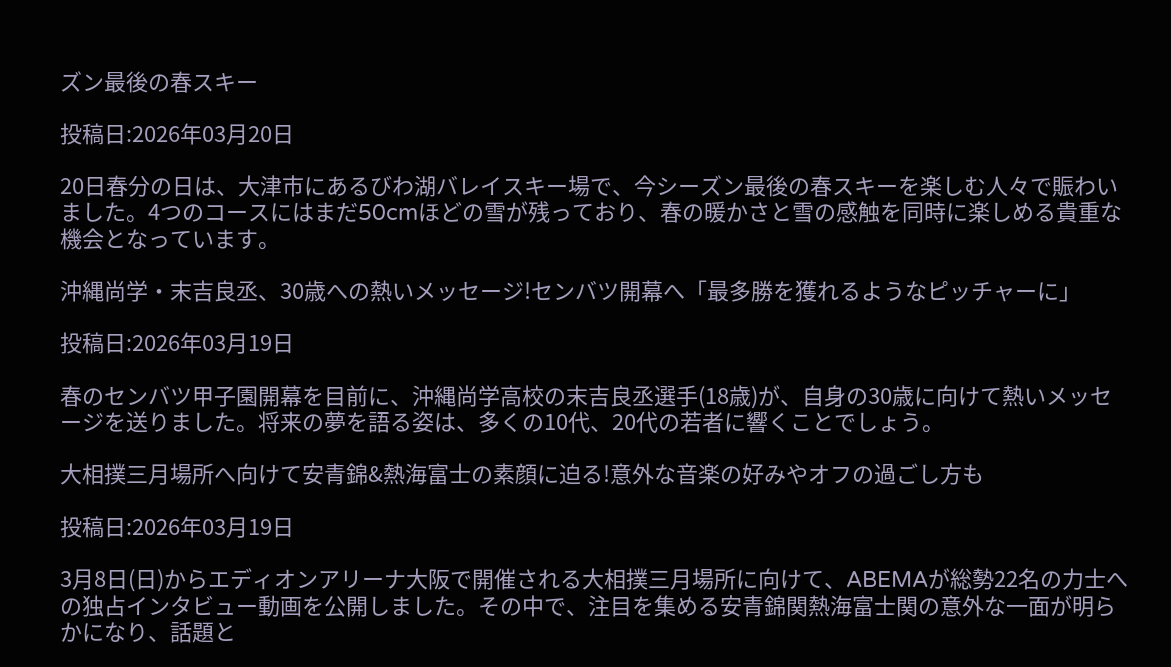ズン最後の春スキー

投稿日:2026年03月20日

20日春分の日は、大津市にあるびわ湖バレイスキー場で、今シーズン最後の春スキーを楽しむ人々で賑わいました。4つのコースにはまだ50cmほどの雪が残っており、春の暖かさと雪の感触を同時に楽しめる貴重な機会となっています。

沖縄尚学・末吉良丞、30歳への熱いメッセージ!センバツ開幕へ「最多勝を獲れるようなピッチャーに」

投稿日:2026年03月19日

春のセンバツ甲子園開幕を目前に、沖縄尚学高校の末吉良丞選手(18歳)が、自身の30歳に向けて熱いメッセージを送りました。将来の夢を語る姿は、多くの10代、20代の若者に響くことでしょう。

大相撲三月場所へ向けて安青錦&熱海富士の素顔に迫る!意外な音楽の好みやオフの過ごし方も

投稿日:2026年03月19日

3月8日(日)からエディオンアリーナ大阪で開催される大相撲三月場所に向けて、ABEMAが総勢22名の力士への独占インタビュー動画を公開しました。その中で、注目を集める安青錦関熱海富士関の意外な一面が明らかになり、話題と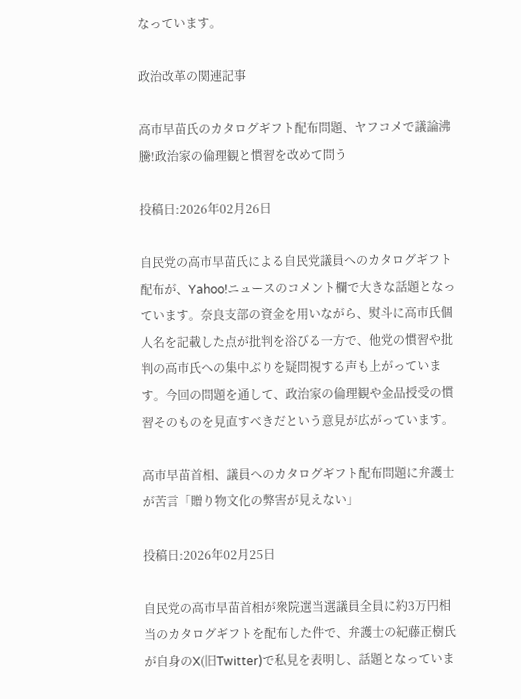なっています。

政治改革の関連記事

高市早苗氏のカタログギフト配布問題、ヤフコメで議論沸騰!政治家の倫理観と慣習を改めて問う

投稿日:2026年02月26日

自民党の高市早苗氏による自民党議員へのカタログギフト配布が、Yahoo!ニュースのコメント欄で大きな話題となっています。奈良支部の資金を用いながら、熨斗に高市氏個人名を記載した点が批判を浴びる一方で、他党の慣習や批判の高市氏への集中ぶりを疑問視する声も上がっています。今回の問題を通して、政治家の倫理観や金品授受の慣習そのものを見直すべきだという意見が広がっています。

高市早苗首相、議員へのカタログギフト配布問題に弁護士が苦言「贈り物文化の弊害が見えない」

投稿日:2026年02月25日

自民党の高市早苗首相が衆院選当選議員全員に約3万円相当のカタログギフトを配布した件で、弁護士の紀藤正樹氏が自身のX(旧Twitter)で私見を表明し、話題となっていま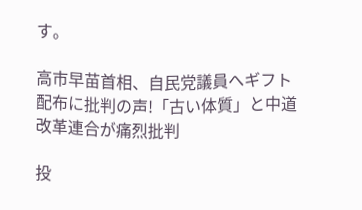す。

高市早苗首相、自民党議員へギフト配布に批判の声!「古い体質」と中道改革連合が痛烈批判

投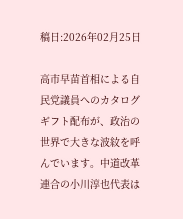稿日:2026年02月25日

高市早苗首相による自民党議員へのカタログギフト配布が、政治の世界で大きな波紋を呼んでいます。中道改革連合の小川淳也代表は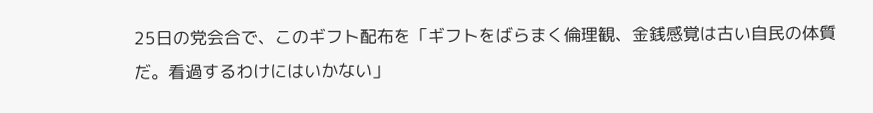25日の党会合で、このギフト配布を「ギフトをばらまく倫理観、金銭感覚は古い自民の体質だ。看過するわけにはいかない」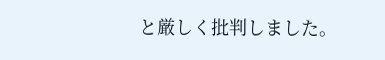と厳しく批判しました。